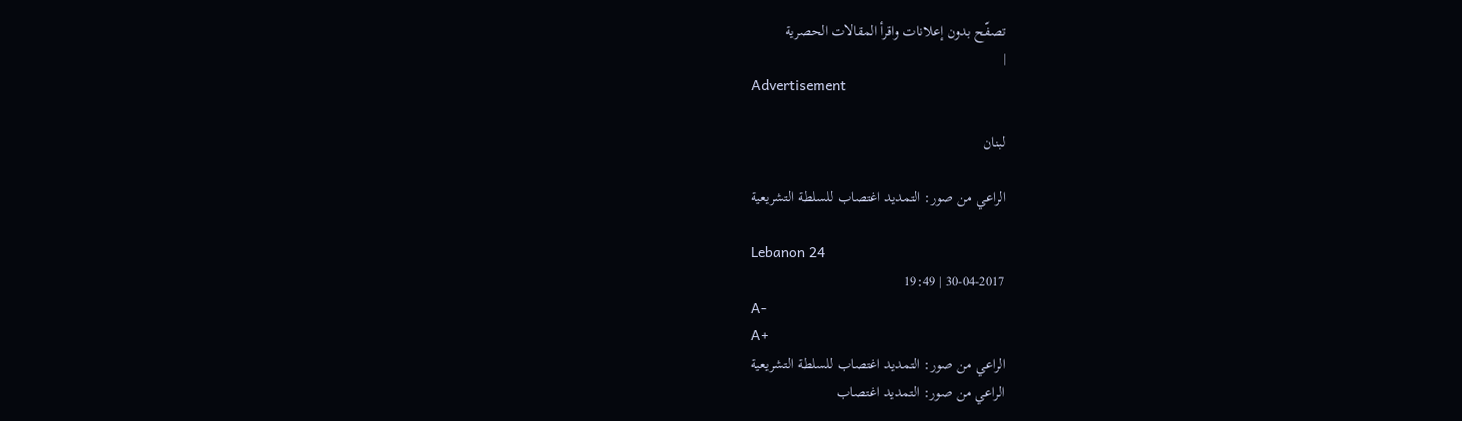تصفّح بدون إعلانات واقرأ المقالات الحصرية
|
Advertisement

لبنان

الراعي من صور: التمديد اغتصاب للسلطة التشريعية

Lebanon 24
30-04-2017 | 19:49
A-
A+
الراعي من صور: التمديد اغتصاب للسلطة التشريعية
الراعي من صور: التمديد اغتصاب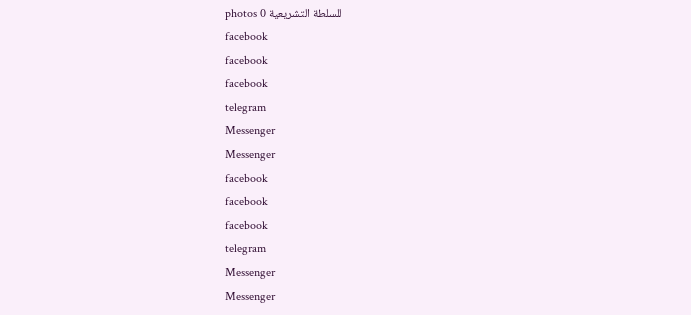للسلطة التشريعية photos 0
facebook
facebook
facebook
telegram
Messenger
Messenger
facebook
facebook
facebook
telegram
Messenger
Messenger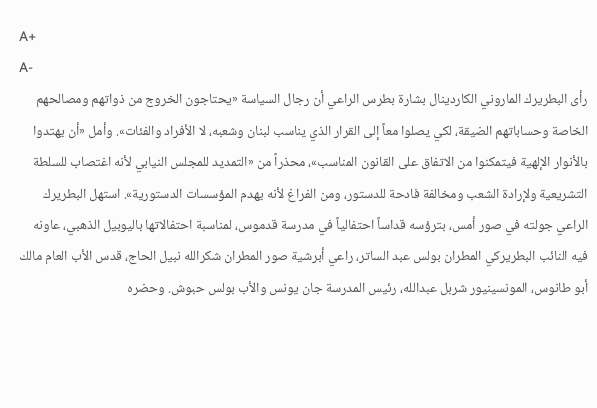A+
A-
رأى البطريرك الماروني الكاردينال بشارة بطرس الراعي أن رجال السياسة «يحتاجون الخروج من ذواتهم ومصالحهم الخاصة وحساباتهم الضيقة، لكي يصلوا معاً إلى القرار الذي يناسب لبنان وشعبه، لا الأفراد والفئات». وأمل «أن يهتدوا بالأنوار الإلهية فيتمكنوا من الاتفاق على القانون المناسب»، محذراً من «التمديد للمجلس النيابي لأنه اغتصاب للسلطة التشريعية ولإرادة الشعب ومخالفة فادحة للدستور، ومن الفراغ لأنه يهدم المؤسسات الدستورية». استهل البطريرك الراعي جولته في صور أمس، بترؤسه قداساً احتفالياً في مدرسة قدموس، لمناسبة احتفالاتها باليوبيل الذهبي، عاونه فيه النائب البطريركي المطران بولس عبد الساتر، راعي أبرشية صور المطران شكرالله نبيل الحاج، قدس الأب العام مالك أبو طانوس، المونسينيور شربل عبدالله، رئيس المدرسة جان يونس والأب بولس حبوش. وحضره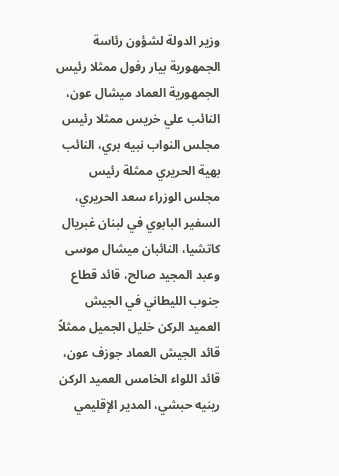وزير الدولة لشؤون رئاسة الجمهورية بيار رفول ممثلا رئيس الجمهورية العماد ميشال عون، النائب علي خريس ممثلا رئيس مجلس النواب نبيه بري، النائب بهية الحريري ممثلة رئيس مجلس الوزراء سعد الحريري، السفير البابوي في لبنان غبريال كاتشيا، النائبان ميشال موسى وعبد المجيد صالح، قائد قطاع جنوب الليطاني في الجيش العميد الركن خليل الجميل ممثلاً قائد الجيش العماد جوزف عون، قائد اللواء الخامس العميد الركن رينيه حبشي، المدير الإقليمي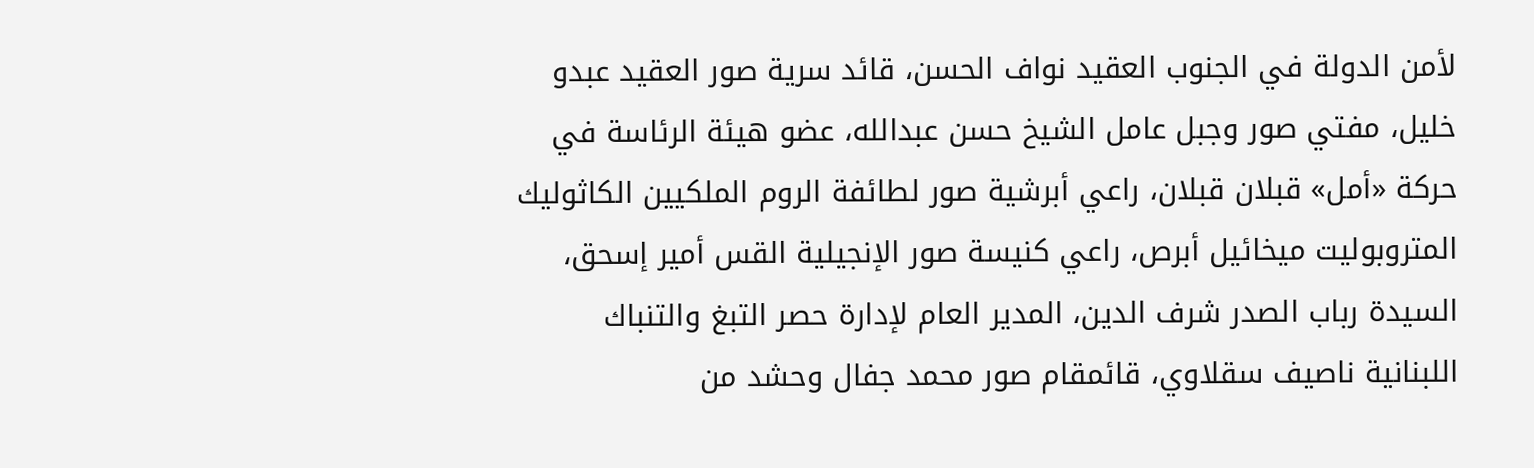لأمن الدولة في الجنوب العقيد نواف الحسن، قائد سرية صور العقيد عبدو خليل، مفتي صور وجبل عامل الشيخ حسن عبدالله، عضو هيئة الرئاسة في حركة «أمل» قبلان قبلان، راعي أبرشية صور لطائفة الروم الملكيين الكاثوليك المتروبوليت ميخائيل أبرص، راعي كنيسة صور الإنجيلية القس أمير إسحق، السيدة رباب الصدر شرف الدين، المدير العام لإدارة حصر التبغ والتنباك اللبنانية ناصيف سقلاوي، قائمقام صور محمد جفال وحشد من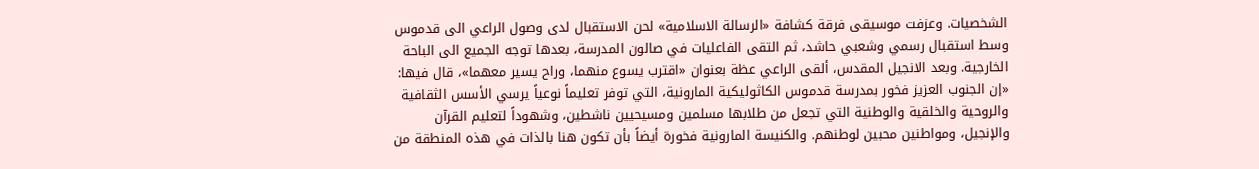الشخصيات. وعزفت موسيقى فرقة كشافة «الرسالة الاسلامية» لحن الاستقبال لدى وصول الراعي الى قدموس وسط استقبال رسمي وشعبي حاشد، ثم التقى الفاعليات في صالون المدرسة، بعدها توجه الجميع الى الباحة الخارجية. وبعد الانجيل المقدس، ألقى الراعي عظة بعنوان «اقترب يسوع منهما، وراح يسير معهما»، قال فيها: «إن الجنوب العزيز فخور بمدرسة قدموس الكاثوليكية المارونية، التي توفر تعليماً نوعياً يرسي الأسس الثقافية والروحية والخلقية والوطنية التي تجعل من طلابها مسلمين ومسيحيين ناشطين، وشهوداً لتعليم القرآن والإنجيل، ومواطنين محبين لوطنهم. والكنيسة المارونية فخورة أيضاً بأن تكون هنا بالذات في هذه المنطقة من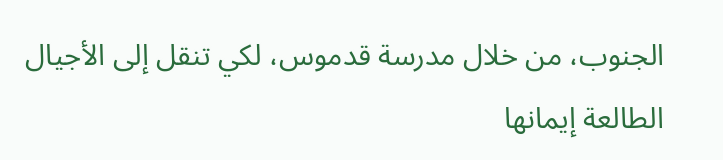الجنوب، من خلال مدرسة قدموس، لكي تنقل إلى الأجيال الطالعة إيمانها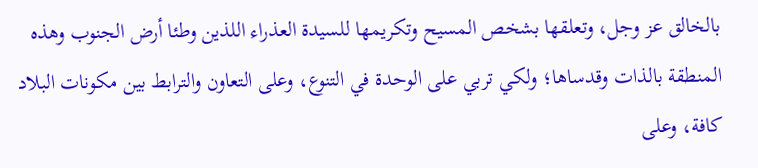بالخالق عز وجل، وتعلقها بشخص المسيح وتكريمها للسيدة العذراء اللذين وطئا أرض الجنوب وهذه المنطقة بالذات وقدساها؛ ولكي تربي على الوحدة في التنوع، وعلى التعاون والترابط بين مكونات البلاد كافة، وعلى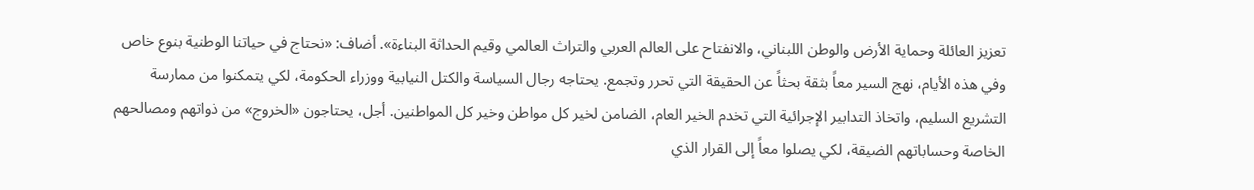تعزيز العائلة وحماية الأرض والوطن اللبناني، والانفتاح على العالم العربي والتراث العالمي وقيم الحداثة البناءة». أضاف: «نحتاج في حياتنا الوطنية بنوع خاص وفي هذه الأيام، نهج السير معاً بثقة بحثاً عن الحقيقة التي تحرر وتجمع. يحتاجه رجال السياسة والكتل النيابية ووزراء الحكومة، لكي يتمكنوا من ممارسة التشريع السليم، واتخاذ التدابير الإجرائية التي تخدم الخير العام، الضامن لخير كل مواطن وخير كل المواطنين. أجل، يحتاجون «الخروج» من ذواتهم ومصالحهم الخاصة وحساباتهم الضيقة، لكي يصلوا معاً إلى القرار الذي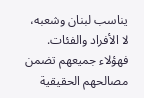يناسب لبنان وشعبه، لا الأفراد والفئات. فهؤلاء جميعهم تضمن مصالحهم الحقيقية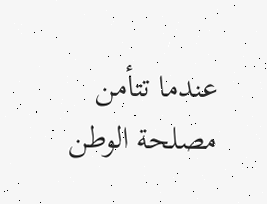عندما تتأمن مصلحة الوطن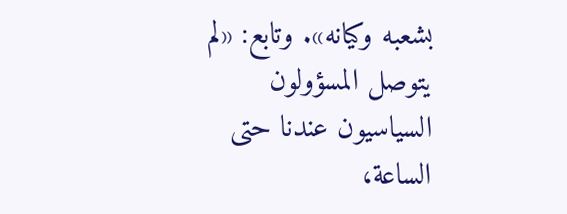بشعبه وكيانه». وتابع: «لم يتوصل المسؤولون السياسيون عندنا حتى الساعة،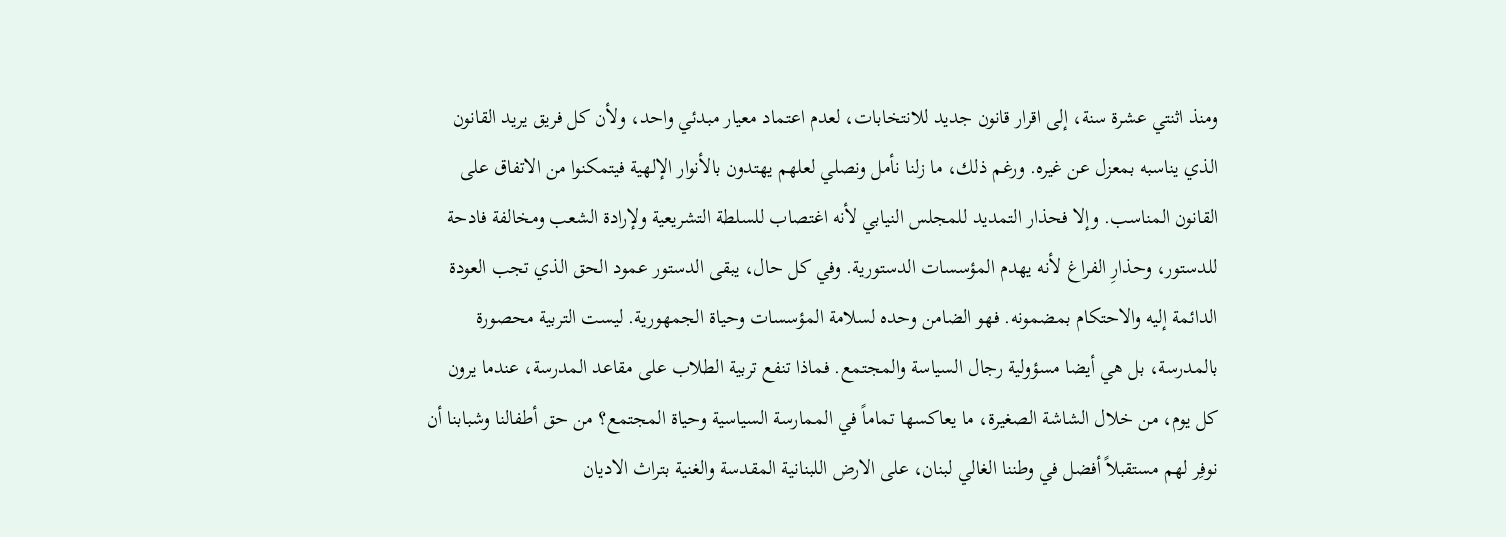ومنذ اثنتي عشرة سنة، إلى اقرار قانون جديد للانتخابات، لعدم اعتماد معيار مبدئي واحد، ولأن كل فريق يريد القانون الذي يناسبه بمعزل عن غيره. ورغم ذلك، ما زلنا نأمل ونصلي لعلهم يهتدون بالأنوار الإلهية فيتمكنوا من الاتفاق على القانون المناسب. وإلا فحذار التمديد للمجلس النيابي لأنه اغتصاب للسلطة التشريعية ولإرادة الشعب ومخالفة فادحة للدستور، وحذارِ الفراغ لأنه يهدم المؤسسات الدستورية. وفي كل حال، يبقى الدستور عمود الحق الذي تجب العودة الدائمة إليه والاحتكام بمضمونه. فهو الضامن وحده لسلامة المؤسسات وحياة الجمهورية. ليست التربية محصورة بالمدرسة، بل هي أيضا مسؤولية رجال السياسة والمجتمع. فماذا تنفع تربية الطلاب على مقاعد المدرسة، عندما يرون كل يوم، من خلال الشاشة الصغيرة، ما يعاكسها تماماً في الممارسة السياسية وحياة المجتمع؟ من حق أطفالنا وشبابنا أن نوفِر لهم مستقبلاً أفضل في وطننا الغالي لبنان، على الارض اللبنانية المقدسة والغنية بتراث الاديان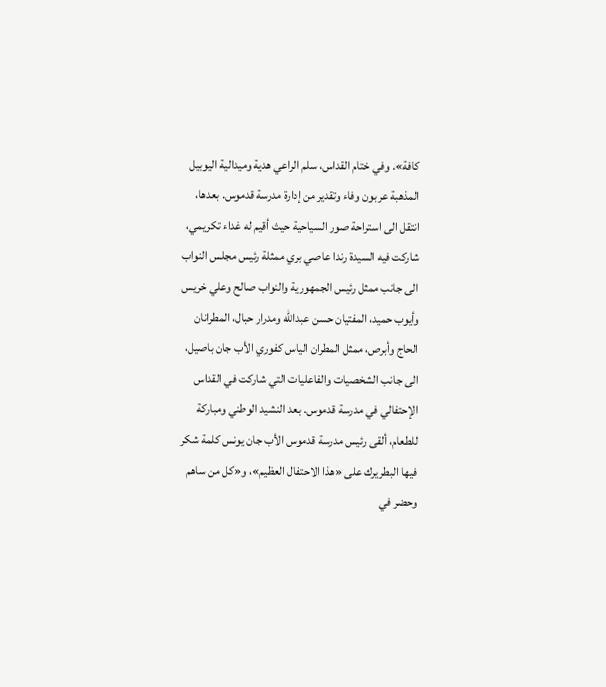كافة». وفي ختام القداس، سلم الراعي هدية وميدالية اليوبيل المذهبة عربون وفاء وتقدير من إدارة مدرسة قدموس. بعدها، انتقل الى استراحة صور السياحية حيث أقيم له غداء تكريمي، شاركت فيه السيدة رندا عاصي بري ممثلة رئيس مجلس النواب الى جانب ممثل رئيس الجمهورية والنواب صالح وعلي خريس وأيوب حميد، المفتيان حسن عبدالله ومدرار حبال، المطرانان الحاج وأبرص، ممثل المطران الياس كفوري الأب جان باصيل، الى جانب الشخصيات والفاعليات التي شاركت في القداس الإحتفالي في مدرسة قدموس. بعد النشيد الوطني ومباركة للطعام، ألقى رئيس مدرسة قدموس الأب جان يونس كلمة شكر فيها البطريرك على «هذا الاحتفال العظيم»، و«كل من ساهم وحضر في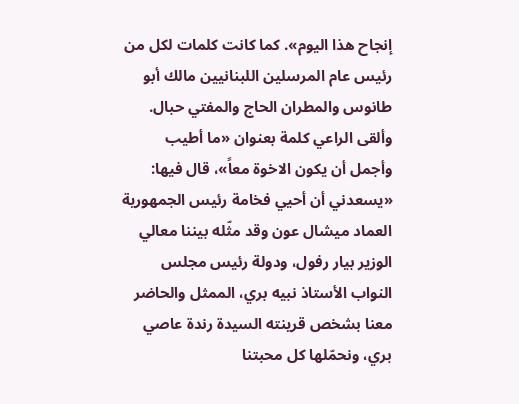إنجاح هذا اليوم». كما كانت كلمات لكل من رئيس عام المرسلين اللبنانيين مالك أبو طانوس والمطران الحاج والمفتي حبال. وألقى الراعي كلمة بعنوان «ما أطيب وأجمل أن يكون الاخوة معاً»، قال فيها: «يسعدني أن أحيي فخامة رئيس الجمهورية العماد ميشال عون وقد مثّله بيننا معالي الوزير بيار رفول، ودولة رئيس مجلس النواب الأستاذ نبيه بري، الممثل والحاضر معنا بشخص قرينته السيدة رندة عاصي بري، ونحمّلها كل محبتنا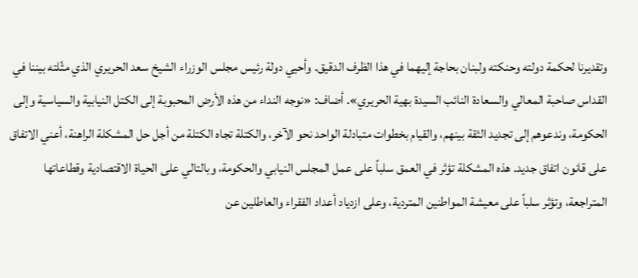وتقديرنا لحكمة دولته وحنكته ولبنان بحاجة إليهما في هذا الظرف الدقيق. وأحيي دولة رئيس مجلس الوزراء الشيخ سعد الحريري الذي مثّلته بيننا في القداس صاحبة المعالي والسعادة النائب السيدة بهية الحريري». أضاف: «نوجه النداء من هذه الأرض المحبوبة إلى الكتل النيابية والسياسية وإلى الحكومة، وندعوهم إلى تجديد الثقة بينهم، والقيام بخطوات متبادلة الواحد نحو الآخر، والكتلة تجاه الكتلة من أجل حل المشكلة الراهنة، أعني الاتفاق على قانون اتفاق جديد. هذه المشكلة تؤثر في العمق سلباً على عمل المجلس النيابي والحكومة، وبالتالي على الحياة الاقتصادية وقطاعاتها المتراجعة، وتؤثر سلباً على معيشة المواطنين المتردية، وعلى ازدياد أعداد الفقراء والعاطلين عن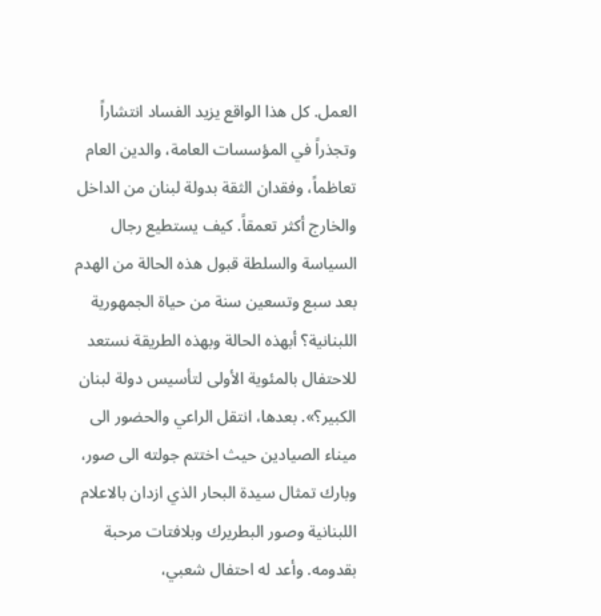العمل. كل هذا الواقع يزيد الفساد انتشاراً وتجذراً في المؤسسات العامة، والدين العام تعاظماً، وفقدان الثقة بدولة لبنان من الداخل والخارج أكثر تعمقاً. كيف يستطيع رجال السياسة والسلطة قبول هذه الحالة من الهدم بعد سبع وتسعين سنة من حياة الجمهورية اللبنانية؟ أبهذه الحالة وبهذه الطريقة نستعد للاحتفال بالمئوية الأولى لتأسيس دولة لبنان الكبير؟». بعدها، انتقل الراعي والحضور الى ميناء الصيادين حيث اختتم جولته الى صور، وبارك تمثال سيدة البحار الذي ازدان بالاعلام اللبنانية وصور البطريرك وبلافتات مرحبة بقدومه. وأعد له احتفال شعبي،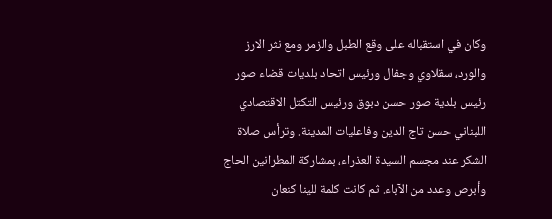وكان في استقباله على وقع الطبل والزمر ومع نثر الارز والورد، سقلاوي وجفال ورئيس اتحاد بلديات قضاء صور رئيس بلدية صور حسن دبوق ورئيس التكتل الاقتصادي اللبناني حسن تاج الدين وفاعليات المدينة. وترأس صلاة الشكر عند مجسم السيدة العذراء، بمشاركة المطرانين الحاج وأبرص وعدد من الآباء. ثم كانت كلمة للينا كنعان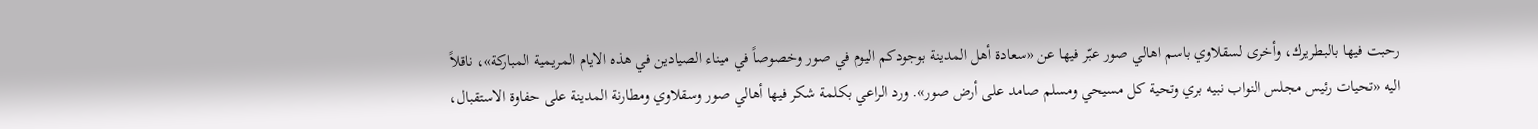رحبت فيها بالبطريرك، وأخرى لسقلاوي باسم اهالي صور عبّر فيها عن «سعادة أهل المدينة بوجودكم اليوم في صور وخصوصاً في ميناء الصيادين في هذه الايام المريمية المباركة»، ناقلاً اليه «تحيات رئيس مجلس النواب نبيه بري وتحية كل مسيحي ومسلم صامد على أرض صور». ورد الراعي بكلمة شكر فيها أهالي صور وسقلاوي ومطارنة المدينة على حفاوة الاستقبال،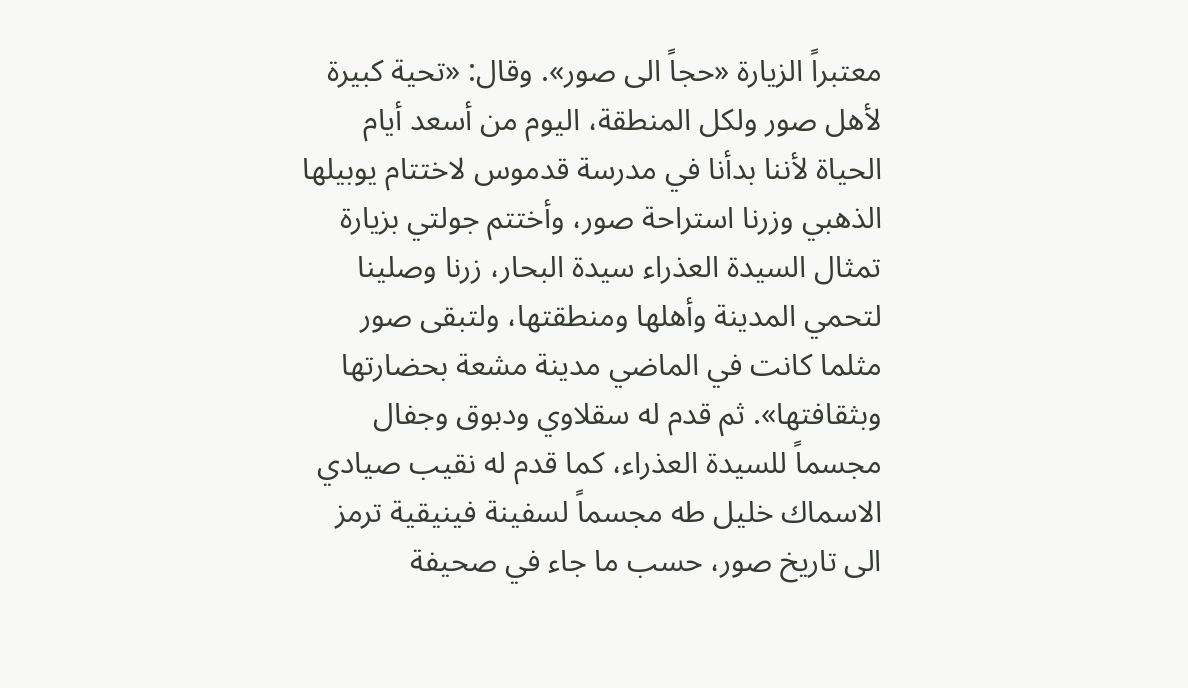معتبراً الزيارة «حجاً الى صور». وقال: «تحية كبيرة لأهل صور ولكل المنطقة، اليوم من أسعد أيام الحياة لأننا بدأنا في مدرسة قدموس لاختتام يوبيلها الذهبي وزرنا استراحة صور، وأختتم جولتي بزيارة تمثال السيدة العذراء سيدة البحار، زرنا وصلينا لتحمي المدينة وأهلها ومنطقتها، ولتبقى صور مثلما كانت في الماضي مدينة مشعة بحضارتها وبثقافتها». ثم قدم له سقلاوي ودبوق وجفال مجسماً للسيدة العذراء، كما قدم له نقيب صيادي الاسماك خليل طه مجسماً لسفينة فينيقية ترمز الى تاريخ صور، حسب ما جاء في صحيفة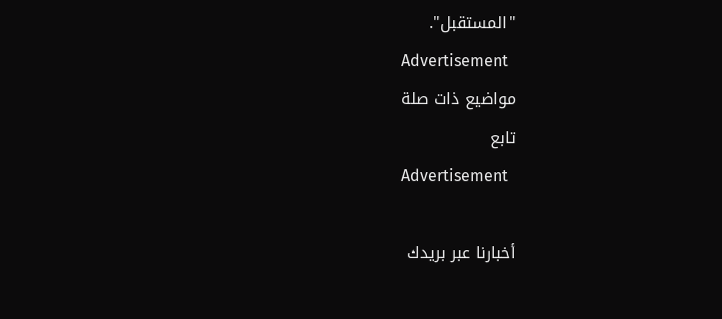"المستقبل".
Advertisement
مواضيع ذات صلة
تابع
Advertisement

أخبارنا عبر بريدك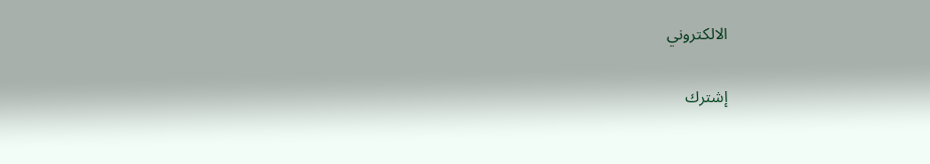الالكتروني

إشترك